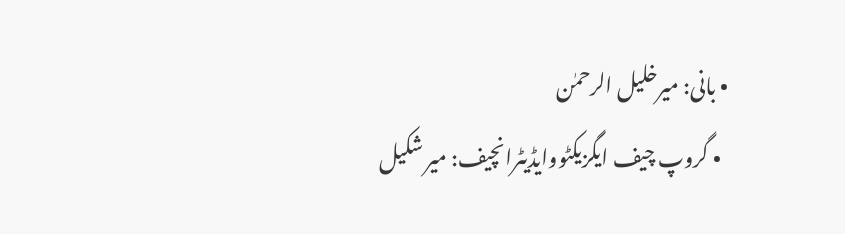• بانی: میرخلیل الرحمٰن
  • گروپ چیف ایگزیکٹووایڈیٹرانچیف: میر شکیل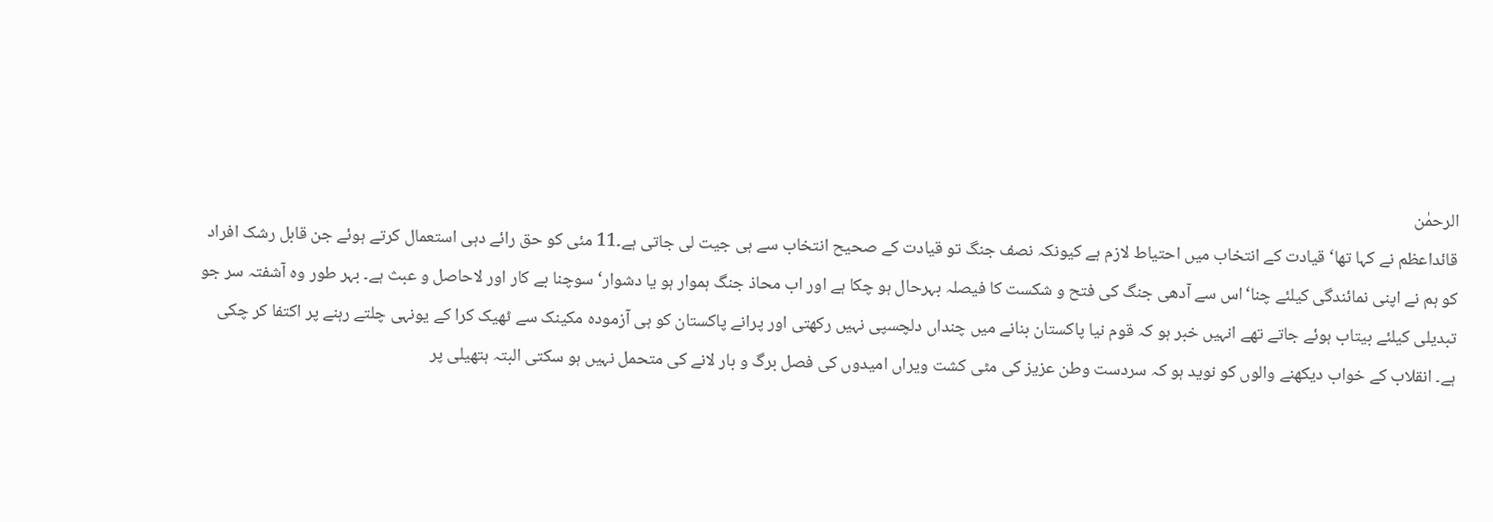الرحمٰن
قائداعظم نے کہا تھا‘ قیادت کے انتخاب میں احتیاط لازم ہے کیونکہ نصف جنگ تو قیادت کے صحیح انتخاب سے ہی جیت لی جاتی ہے۔11 مئی کو حق رائے دہی استعمال کرتے ہوئے جن قابل رشک افراد کو ہم نے اپنی نمائندگی کیلئے چنا‘اس سے آدھی جنگ کی فتح و شکست کا فیصلہ بہرحال ہو چکا ہے اور اب محاذ جنگ ہموار ہو یا دشوار‘ سوچنا بے کار اور لاحاصل و عبث ہے۔ بہر طور وہ آشفتہ سر جو تبدیلی کیلئے بیتاب ہوئے جاتے تھے انہیں خبر ہو کہ قوم نیا پاکستان بنانے میں چنداں دلچسپی نہیں رکھتی اور پرانے پاکستان کو ہی آزمودہ مکینک سے ٹھیک کرا کے یونہی چلتے رہنے پر اکتفا کر چکی ہے۔ انقلاب کے خواب دیکھنے والوں کو نوید ہو کہ سردست وطن عزیز کی مٹی کشت ویراں امیدوں کی فصل برگ و بار لانے کی متحمل نہیں ہو سکتی البتہ ہتھیلی پر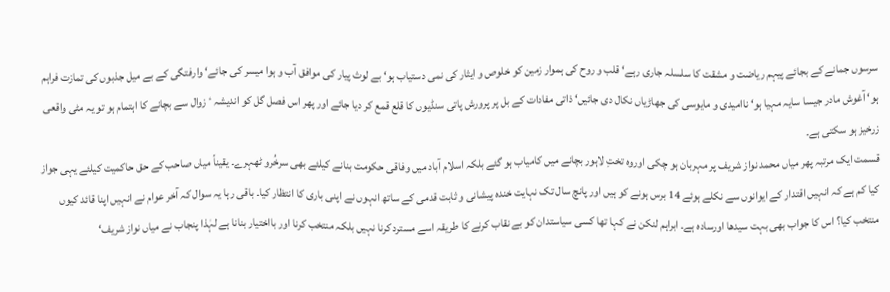سرسوں جمانے کے بجائے پیہم ریاضت و مشقت کا سلسلہ جاری رہے‘ قلب و روح کی ہموار زمین کو خلوص و ایثار کی نمی دستیاب ہو‘ بے لوث پیار کی موافق آب و ہوا میسر کی جائے‘ وارفتگی کے بے میل جذبوں کی تمازت فراہم ہو‘ آغوش مادر جیسا سایہ مہیا ہو‘ ناامیدی و مایوسی کی جھاڑیاں نکال دی جائیں‘ ذاتی مفادات کے بل پر پرورش پاتی سنڈیوں کا قلع قمع کر دیا جائے اور پھر اس فصل گل کو اندیشہ ٴ زوال سے بچانے کا اہتمام ہو تو یہ مٹی واقعی زرخیز ہو سکتی ہے۔
قسمت ایک مرتبہ پھر میاں محمد نواز شریف پر مہربان ہو چکی اوروہ تختِ لاہور بچانے میں کامیاب ہو گئے بلکہ اسلام آباد میں وفاقی حکومت بنانے کیلئے بھی سرخُرو ٹھہرے۔ یقیناً میاں صاحب کے حق حاکمیت کیلئے یہی جواز کیا کم ہے کہ انہیں اقتدار کے ایوانوں سے نکلے ہوئے 14 برس ہونے کو ہیں اور پانچ سال تک نہایت خندہ پیشانی و ثابت قدمی کے ساتھ انہوں نے اپنی باری کا انتظار کیا۔ باقی رہا یہ سوال کہ آخر عوام نے انہیں اپنا قائد کیوں منتخب کیا؟ اس کا جواب بھی بہت سیدھا اورسادہ ہے۔ ابراہم لنکن نے کہا تھا کسی سیاستدان کو بے نقاب کرنے کا طریقہ اسے مسترد کرنا نہیں بلکہ منتخب کرنا اور بااختیار بنانا ہے لہٰذا پنجاب نے میاں نواز شریف‘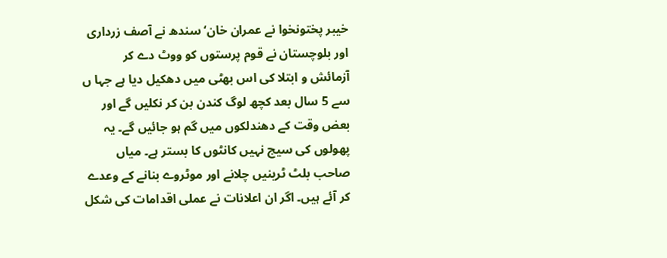خیبر پختونخوا نے عمران خان‘ سندھ نے آصف زرداری اور بلوچستان نے قوم پرستوں کو ووٹ دے کر آزمائش و ابتلا کی اس بھٹی میں دھکیل دیا ہے جہا ں سے 5 سال بعد کچھ لوگ کندن بن کر نکلیں گے اور بعض وقت کے دھندلکوں میں گم ہو جائیں گے۔ یہ پھولوں کی سیج نہیں کانٹوں کا بستر ہے۔ میاں صاحب بلٹ ٹرینیں چلانے اور موٹروے بنانے کے وعدے کر آئے ہیں۔ اگر ان اعلانات نے عملی اقدامات کی شکل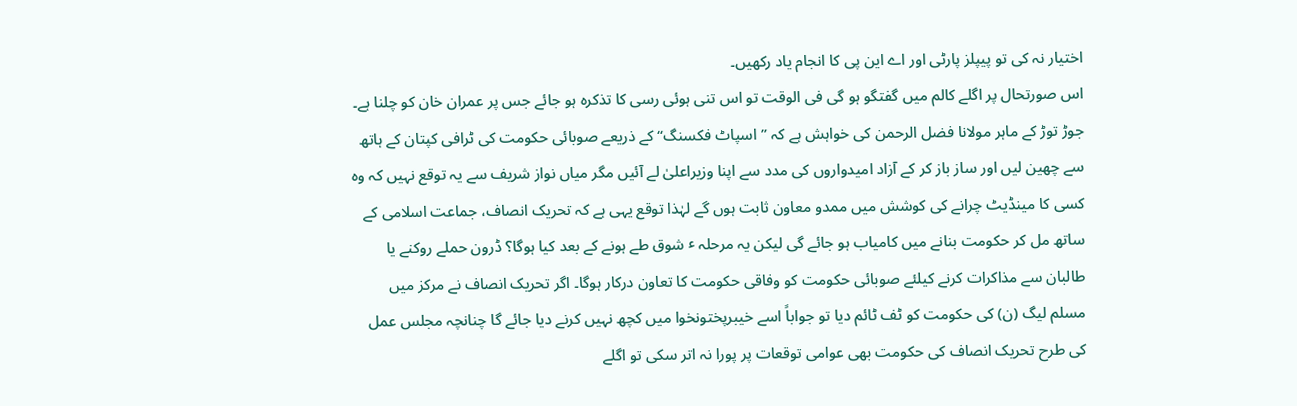اختیار نہ کی تو پیپلز پارٹی اور اے این پی کا انجام یاد رکھیں۔
اس صورتحال پر اگلے کالم میں گفتگو ہو گی فی الوقت تو اس تنی ہوئی رسی کا تذکرہ ہو جائے جس پر عمران خان کو چلنا ہے۔ جوڑ توڑ کے ماہر مولانا فضل الرحمن کی خواہش ہے کہ ”اسپاٹ فکسنگ“ کے ذریعے صوبائی حکومت کی ٹرافی کپتان کے ہاتھ سے چھین لیں اور ساز باز کر کے آزاد امیدواروں کی مدد سے اپنا وزیراعلیٰ لے آئیں مگر میاں نواز شریف سے یہ توقع نہیں کہ وہ کسی کا مینڈیٹ چرانے کی کوشش میں ممدو معاون ثابت ہوں گے لہٰذا توقع یہی ہے کہ تحریک انصاف، جماعت اسلامی کے ساتھ مل کر حکومت بنانے میں کامیاب ہو جائے گی لیکن یہ مرحلہ ٴ شوق طے ہونے کے بعد کیا ہوگا؟ ڈرون حملے روکنے یا طالبان سے مذاکرات کرنے کیلئے صوبائی حکومت کو وفاقی حکومت کا تعاون درکار ہوگا۔ اگر تحریک انصاف نے مرکز میں مسلم لیگ (ن) کی حکومت کو ٹف ٹائم دیا تو جواباً اسے خیبرپختونخوا میں کچھ نہیں کرنے دیا جائے گا چنانچہ مجلس عمل کی طرح تحریک انصاف کی حکومت بھی عوامی توقعات پر پورا نہ اتر سکی تو اگلے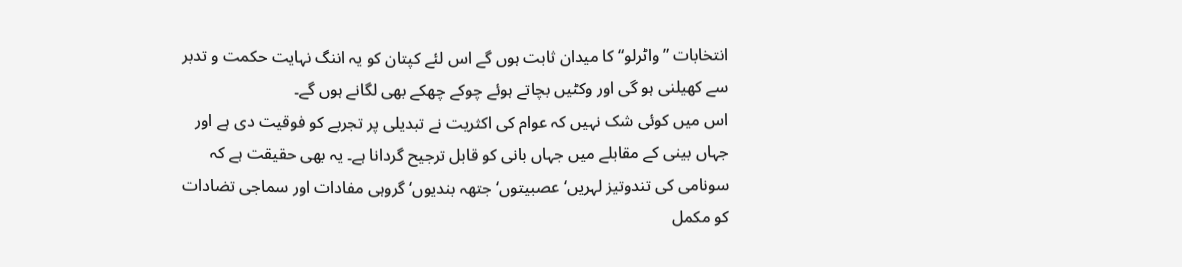انتخابات ”واٹرلو“ کا میدان ثابت ہوں گے اس لئے کپتان کو یہ اننگ نہایت حکمت و تدبر سے کھیلنی ہو گی اور وکٹیں بچاتے ہوئے چوکے چھکے بھی لگانے ہوں گے۔
اس میں کوئی شک نہیں کہ عوام کی اکثریت نے تبدیلی پر تجربے کو فوقیت دی ہے اور جہاں بینی کے مقابلے میں جہاں بانی کو قابل ترجیح گردانا ہے۔ یہ بھی حقیقت ہے کہ سونامی کی تندوتیز لہریں‘ عصبیتوں‘ جتھہ بندیوں‘ گروہی مفادات اور سماجی تضادات کو مکمل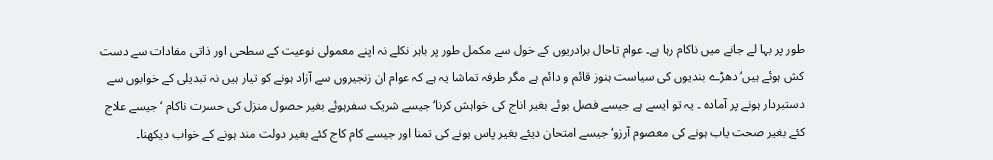طور پر بہا لے جانے میں ناکام رہا ہے۔ عوام تاحال برادریوں کے خول سے مکمل طور پر باہر نکلے نہ اپنے معمولی نوعیت کے سطحی اور ذاتی مفادات سے دست کش ہوئے ہیں‘ دھڑے بندیوں کی سیاست ہنوز قائم و دائم ہے مگر طرفہ تماشا یہ ہے کہ عوام ان زنجیروں سے آزاد ہونے کو تیار ہیں نہ تبدیلی کے خوابوں سے دستبردار ہونے پر آمادہ ۔ یہ تو ایسے ہے جیسے فصل بوئے بغیر اناج کی خواہش کرنا‘ جیسے شریک سفرہوئے بغیر حصول منزل کی حسرت ناکام ‘ جیسے علاج کئے بغیر صحت یاب ہونے کی معصوم آرزو‘ جیسے امتحان دیئے بغیر پاس ہونے کی تمنا اور جیسے کام کاج کئے بغیر دولت مند ہونے کے خواب دیکھنا۔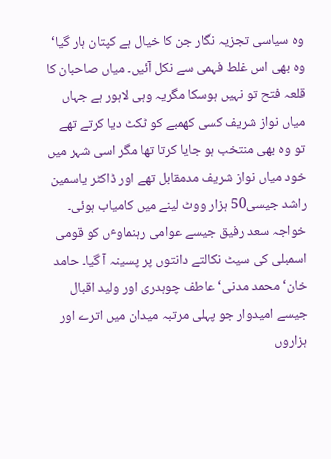وہ سیاسی تجزیہ نگار جن کا خیال ہے کپتان ہار گیا‘ وہ بھی اس غلط فہمی سے نکل آئیں۔ میاں صاحبان کا قلعہ فتح تو نہیں ہوسکا مگریہ وہی لاہور ہے جہاں میاں نواز شریف کسی کھمبے کو ٹکٹ دیا کرتے تھے تو وہ بھی منتخب ہو جایا کرتا تھا مگر اسی شہر میں خود میاں نواز شریف مدمقابل تھے اور ڈاکٹر یاسمین راشد جیسی50 ہزار ووٹ لینے میں کامیاب ہوئی۔ خواجہ سعد رفیق جیسے عوامی رہنماوٴں کو قومی اسمبلی کی سیٹ نکالتے دانتوں پر پسینہ آ گیا۔ حامد خان‘ محمد مدنی‘ عاطف چوہدری اور ولید اقبال جیسے امیدوار جو پہلی مرتبہ میدان میں اترے اور ہزاروں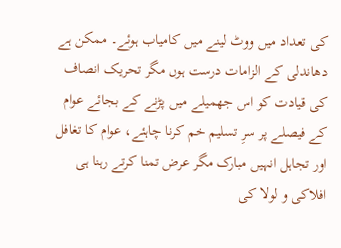کی تعداد میں ووٹ لینے میں کامیاب ہوئے۔ ممکن ہے دھاندلی کے الزامات درست ہوں مگر تحریک انصاف کی قیادت کو اس جھمیلے میں پڑنے کے بجائے عوام کے فیصلے پر سرِ تسلیم خم کرنا چاہئے، عوام کا تغافل اور تجاہل انہیں مبارک مگر عرض تمنا کرتے رہنا ہی افلاکی و لولا کی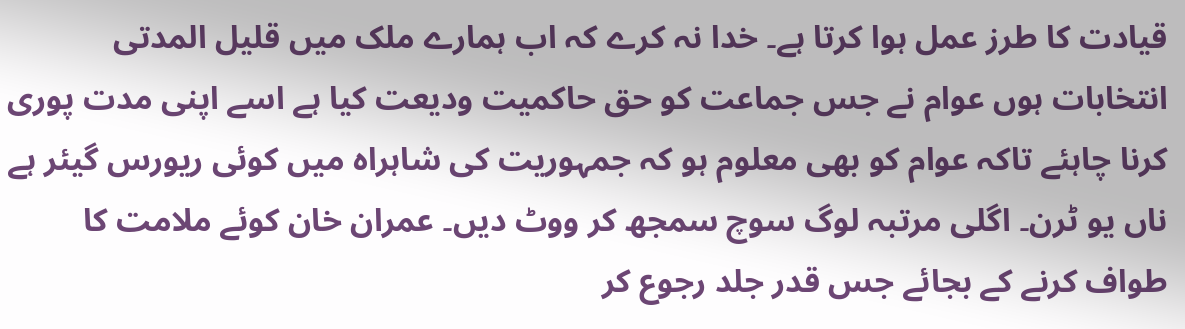قیادت کا طرز عمل ہوا کرتا ہے۔ خدا نہ کرے کہ اب ہمارے ملک میں قلیل المدتی انتخابات ہوں عوام نے جس جماعت کو حق حاکمیت ودیعت کیا ہے اسے اپنی مدت پوری کرنا چاہئے تاکہ عوام کو بھی معلوم ہو کہ جمہوریت کی شاہراہ میں کوئی ریورس گیئر ہے ناں یو ٹرن۔ اگلی مرتبہ لوگ سوچ سمجھ کر ووٹ دیں۔ عمران خان کوئے ملامت کا طواف کرنے کے بجائے جس قدر جلد رجوع کر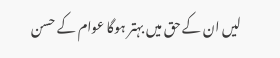لیں ان کے حق میں بہتر ہوگا عوام کے حسن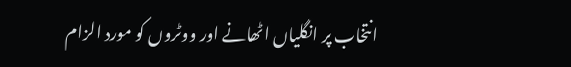انتخاب پر انگلیاں اٹھانے اور ووٹروں کو مورد الزام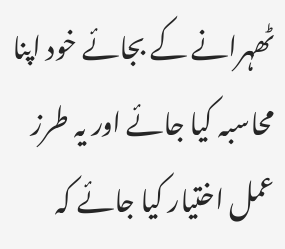ٹھہرانے کے بجائے خود اپنا محاسبہ کیا جائے اور یہ طرز عمل اختیار کیا جائے کہ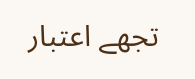تجھے اعتبار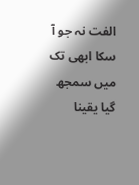الفت نہ جو آ سکا ابھی تک
میں سمجھ گیا یقینا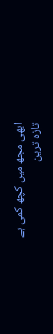ابھی مجھ میں کچھ کمی ہے
تازہ ترین